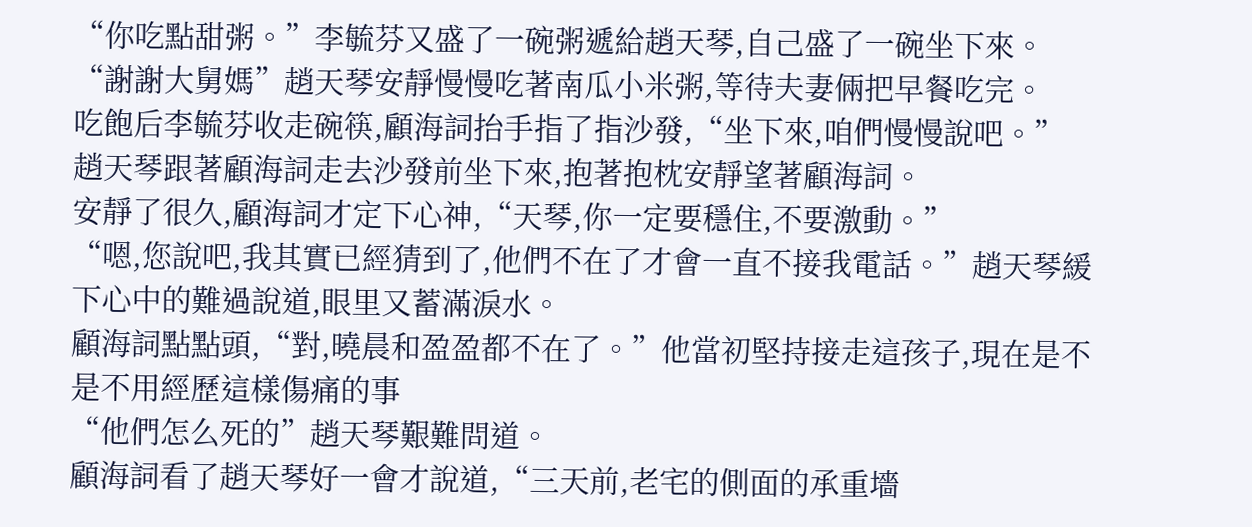“你吃點甜粥。”李毓芬又盛了一碗粥遞給趙天琴,自己盛了一碗坐下來。
“謝謝大舅媽”趙天琴安靜慢慢吃著南瓜小米粥,等待夫妻倆把早餐吃完。
吃飽后李毓芬收走碗筷,顧海詞抬手指了指沙發,“坐下來,咱們慢慢說吧。”
趙天琴跟著顧海詞走去沙發前坐下來,抱著抱枕安靜望著顧海詞。
安靜了很久,顧海詞才定下心神,“天琴,你一定要穩住,不要激動。”
“嗯,您說吧,我其實已經猜到了,他們不在了才會一直不接我電話。”趙天琴緩下心中的難過說道,眼里又蓄滿淚水。
顧海詞點點頭,“對,曉晨和盈盈都不在了。”他當初堅持接走這孩子,現在是不是不用經歷這樣傷痛的事
“他們怎么死的”趙天琴艱難問道。
顧海詞看了趙天琴好一會才說道,“三天前,老宅的側面的承重墻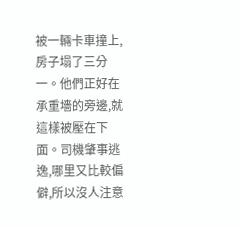被一輛卡車撞上,房子塌了三分一。他們正好在承重墻的旁邊,就這樣被壓在下面。司機肇事逃逸,哪里又比較偏僻,所以沒人注意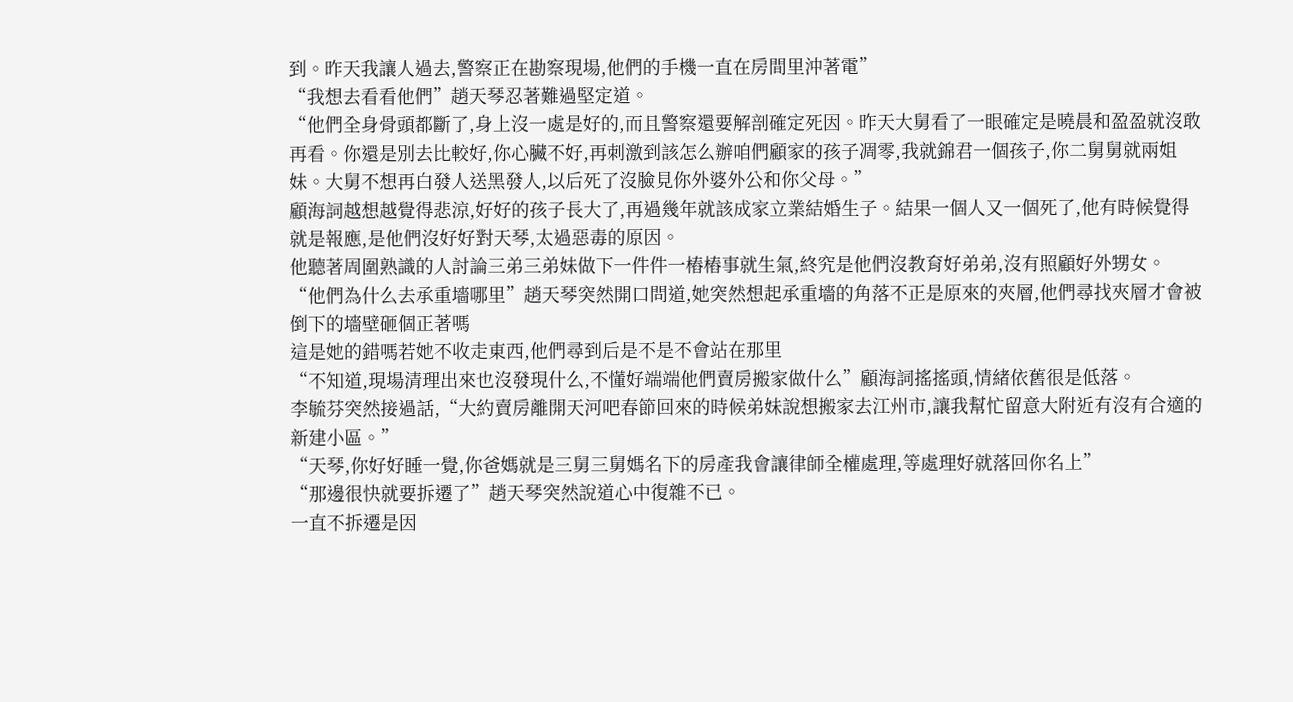到。昨天我讓人過去,警察正在勘察現場,他們的手機一直在房間里沖著電”
“我想去看看他們”趙天琴忍著難過堅定道。
“他們全身骨頭都斷了,身上沒一處是好的,而且警察還要解剖確定死因。昨天大舅看了一眼確定是曉晨和盈盈就沒敢再看。你還是別去比較好,你心臟不好,再刺激到該怎么辦咱們顧家的孩子凋零,我就錦君一個孩子,你二舅舅就兩姐妹。大舅不想再白發人送黑發人,以后死了沒臉見你外婆外公和你父母。”
顧海詞越想越覺得悲涼,好好的孩子長大了,再過幾年就該成家立業結婚生子。結果一個人又一個死了,他有時候覺得就是報應,是他們沒好好對天琴,太過惡毒的原因。
他聽著周圍熟識的人討論三弟三弟妹做下一件件一樁樁事就生氣,終究是他們沒教育好弟弟,沒有照顧好外甥女。
“他們為什么去承重墻哪里”趙天琴突然開口問道,她突然想起承重墻的角落不正是原來的夾層,他們尋找夾層才會被倒下的墻壁砸個正著嗎
這是她的錯嗎若她不收走東西,他們尋到后是不是不會站在那里
“不知道,現場清理出來也沒發現什么,不懂好端端他們賣房搬家做什么”顧海詞搖搖頭,情緒依舊很是低落。
李毓芬突然接過話,“大約賣房離開天河吧春節回來的時候弟妹說想搬家去江州市,讓我幫忙留意大附近有沒有合適的新建小區。”
“天琴,你好好睡一覺,你爸媽就是三舅三舅媽名下的房產我會讓律師全權處理,等處理好就落回你名上”
“那邊很快就要拆遷了”趙天琴突然說道心中復雜不已。
一直不拆遷是因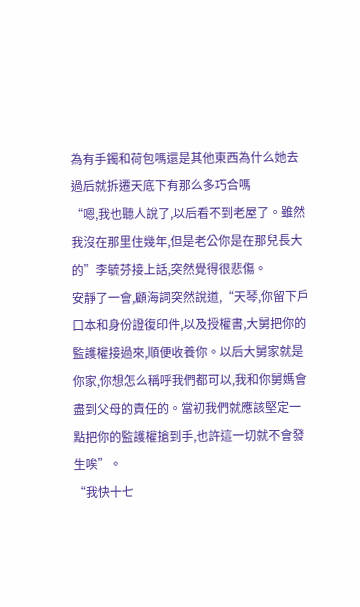為有手鐲和荷包嗎還是其他東西為什么她去過后就拆遷天底下有那么多巧合嗎
“嗯,我也聽人說了,以后看不到老屋了。雖然我沒在那里住幾年,但是老公你是在那兒長大的”李毓芬接上話,突然覺得很悲傷。
安靜了一會,顧海詞突然說道,“天琴,你留下戶口本和身份證復印件,以及授權書,大舅把你的監護權接過來,順便收養你。以后大舅家就是你家,你想怎么稱呼我們都可以,我和你舅媽會盡到父母的責任的。當初我們就應該堅定一點把你的監護權搶到手,也許這一切就不會發生唉”。
“我快十七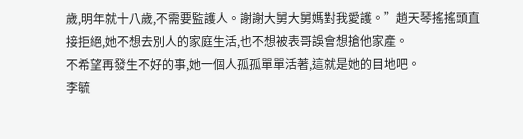歲,明年就十八歲,不需要監護人。謝謝大舅大舅媽對我愛護。”趙天琴搖搖頭直接拒絕,她不想去別人的家庭生活,也不想被表哥誤會想搶他家產。
不希望再發生不好的事,她一個人孤孤單單活著,這就是她的目地吧。
李毓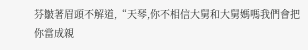芬皺著眉頭不解道,“天琴,你不相信大舅和大舅媽嗎我們會把你當成親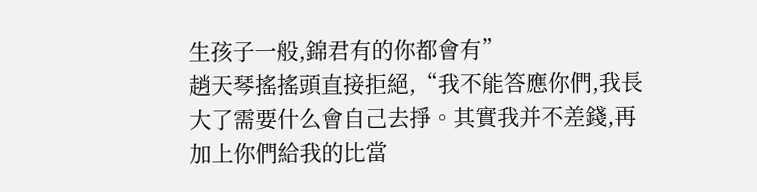生孩子一般,錦君有的你都會有”
趙天琴搖搖頭直接拒絕,“我不能答應你們,我長大了需要什么會自己去掙。其實我并不差錢,再加上你們給我的比當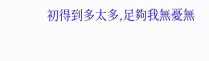初得到多太多,足夠我無憂無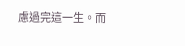慮過完這一生。而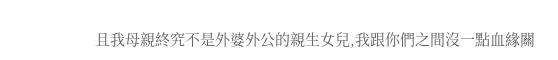且我母親終究不是外婆外公的親生女兒,我跟你們之間沒一點血緣關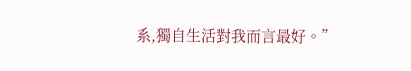系,獨自生活對我而言最好。”